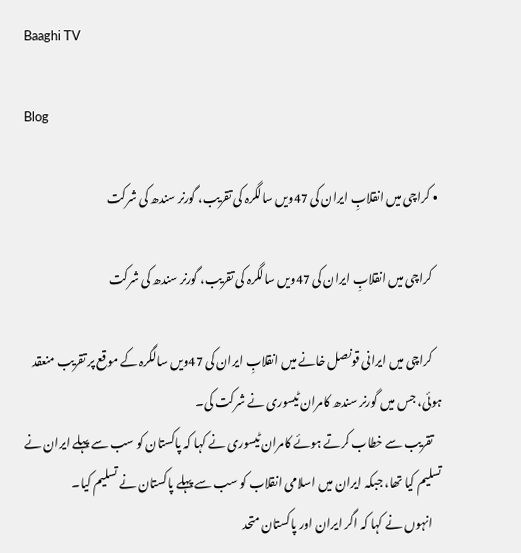Baaghi TV

Blog

  • کراچی میں انقلابِ ایران کی 47ویں سالگرہ کی تقریب، گورنر سندھ کی شرکت

    کراچی میں انقلابِ ایران کی 47ویں سالگرہ کی تقریب، گورنر سندھ کی شرکت

    کراچی میں ایرانی قونصل خانے میں انقلابِ ایران کی 47ویں سالگرہ کے موقع پر تقریب منعقد ہوئی، جس میں گورنر سندھ کامران ٹیسوری نے شرکت کی۔
    تقریب سے خطاب کرتے ہوئے کامران ٹیسوری نے کہا کہ پاکستان کو سب سے پہلے ایران نے تسلیم کیا تھا، جبکہ ایران میں اسلامی انقلاب کو سب سے پہلے پاکستان نے تسلیم کیا۔
    انہوں نے کہا کہ اگر ایران اور پاکستان متحد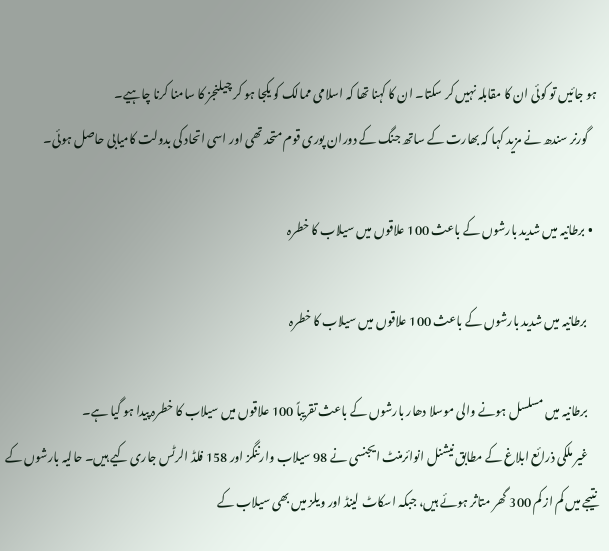ہو جائیں تو کوئی ان کا مقابلہ نہیں کر سکتا۔ ان کا کہنا تھا کہ اسلامی ممالک کو یکجا ہو کر چیلنجز کا سامنا کرنا چاہیے۔
    گورنر سندھ نے مزید کہا کہ بھارت کے ساتھ جنگ کے دوران پوری قوم متحد تھی اور اسی اتحاد کی بدولت کامیابی حاصل ہوئی۔

  • برطانیہ میں شدید بارشوں کے باعث 100 علاقوں میں سیلاب کا خطرہ

    برطانیہ میں شدید بارشوں کے باعث 100 علاقوں میں سیلاب کا خطرہ

    برطانیہ میں مسلسل ہونے والی موسلا دھار بارشوں کے باعث تقریباً 100 علاقوں میں سیلاب کا خطرہ پیدا ہو گیا ہے۔
    غیر ملکی ذرائع ابلاغ کے مطابق نیشنل انوائرمنٹ ایجنسی نے 98 سیلاب وارننگز اور 158 فلڈ الرٹس جاری کیے ہیں۔ حالیہ بارشوں کے نتیجے میں کم از کم 300 گھر متاثر ہوئے ہیں، جبکہ اسکاٹ لینڈ اور ویلز میں بھی سیلاب کے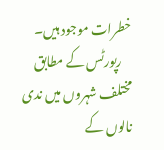خطرات موجود ہیں۔
    رپورٹس کے مطابق مختلف شہروں میں ندی نالوں کے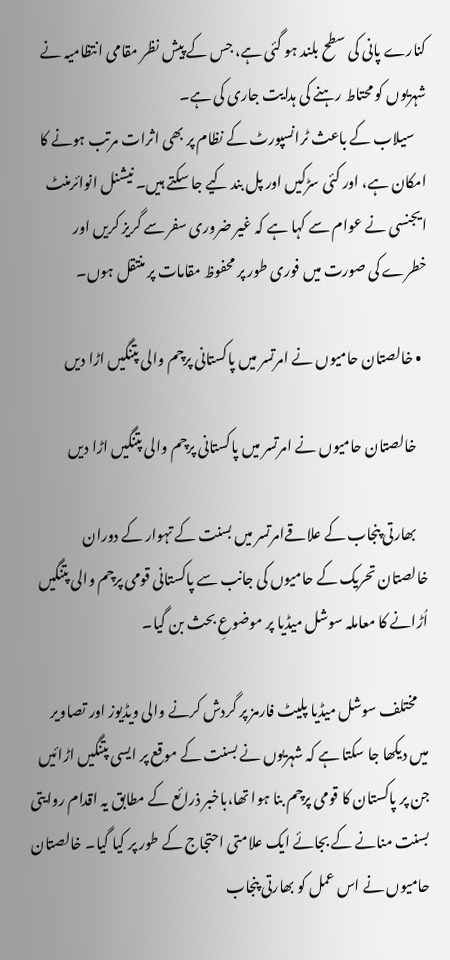کنارے پانی کی سطح بلند ہو گئی ہے، جس کے پیش نظر مقامی انتظامیہ نے شہریوں کو محتاط رہنے کی ہدایت جاری کی ہے۔
    سیلاب کے باعث ٹرانسپورٹ کے نظام پر بھی اثرات مرتب ہونے کا امکان ہے، اور کئی سڑکیں اور پل بند کیے جا سکتے ہیں۔ نیشنل انوائرمنٹ ایجنسی نے عوام سے کہا ہے کہ غیر ضروری سفر سے گریز کریں اور خطرے کی صورت میں فوری طور پر محفوظ مقامات پر منتقل ہوں۔

  • خالصتان حامیوں نے امرتسر میں پاکستانی پرچم والی پتنگیں اڑا دیں

    خالصتان حامیوں نے امرتسر میں پاکستانی پرچم والی پتنگیں اڑا دیں

    بھارتی پنجاب کے علاقےامرتسر میں بسنت کے تہوار کے دوران خالصتان تحریک کے حامیوں کی جانب سے پاکستانی قومی پرچم والی پتنگیں اُڑانے کا معاملہ سوشل میڈیا پر موضوعِ بحث بن گیا۔

    مختلف سوشل میڈیا پلیٹ فارمز پر گردش کرنے والی ویڈیوز اور تصاویر میں دیکھا جا سکتا ہے کہ شہریوں نے بسنت کے موقع پر ایسی پتنگیں اڑائیں جن پر پاکستان کا قومی پرچم بنا ہوا تھا،باخبر ذرائع کے مطابق یہ اقدام روایتی بسنت منانے کے بجائے ایک علامتی احتجاج کے طور پر کیا گیا۔ خالصتان حامیوں نے اس عمل کو بھارتی پنجاب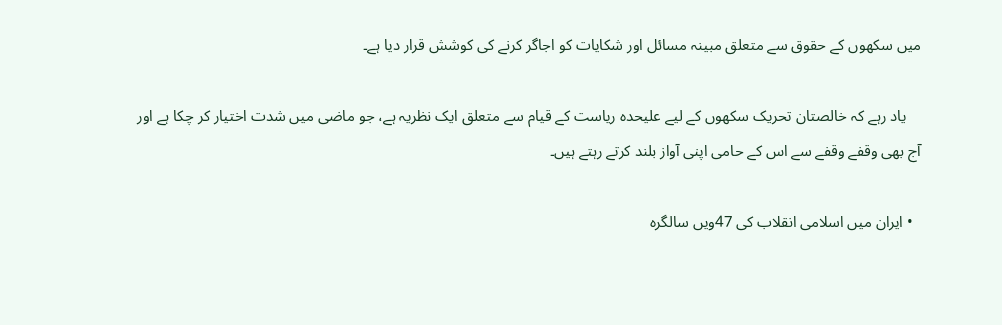میں سکھوں کے حقوق سے متعلق مبینہ مسائل اور شکایات کو اجاگر کرنے کی کوشش قرار دیا ہے۔

    یاد رہے کہ خالصتان تحریک سکھوں کے لیے علیحدہ ریاست کے قیام سے متعلق ایک نظریہ ہے، جو ماضی میں شدت اختیار کر چکا ہے اور آج بھی وقفے وقفے سے اس کے حامی اپنی آواز بلند کرتے رہتے ہیں۔

  • ایران میں اسلامی انقلاب کی 47ویں سالگرہ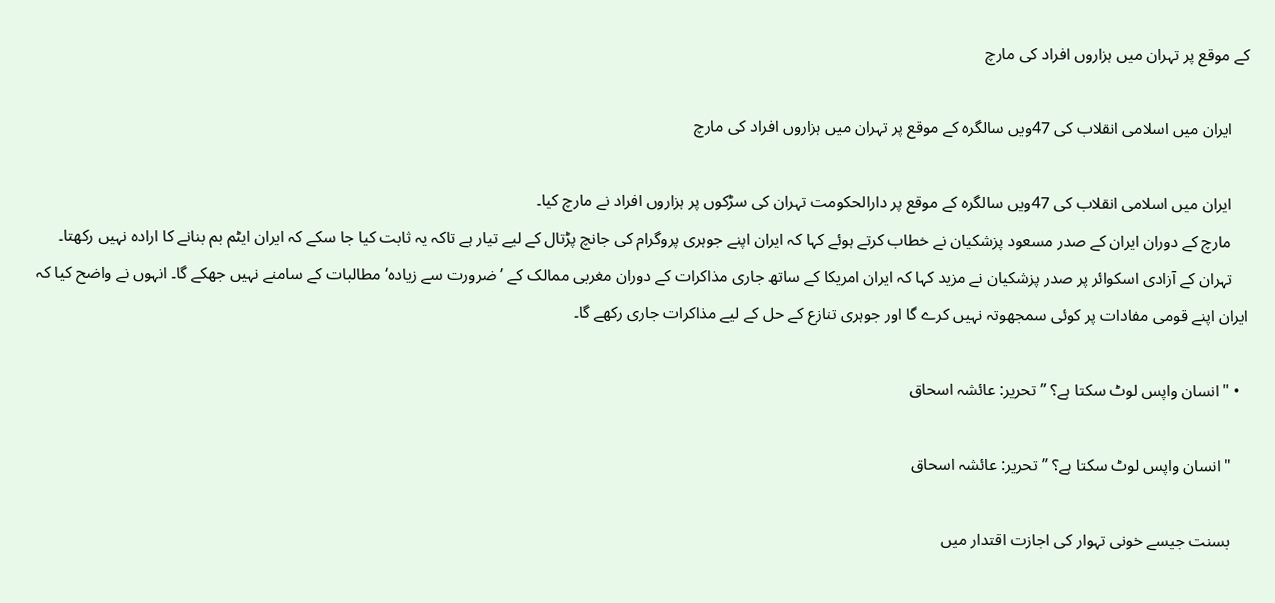کے موقع پر تہران میں ہزاروں افراد کی مارچ

    ایران میں اسلامی انقلاب کی 47ویں سالگرہ کے موقع پر تہران میں ہزاروں افراد کی مارچ

    ایران میں اسلامی انقلاب کی 47ویں سالگرہ کے موقع پر دارالحکومت تہران کی سڑکوں پر ہزاروں افراد نے مارچ کیا۔
    مارچ کے دوران ایران کے صدر مسعود پزشکیان نے خطاب کرتے ہوئے کہا کہ ایران اپنے جوہری پروگرام کی جانچ پڑتال کے لیے تیار ہے تاکہ یہ ثابت کیا جا سکے کہ ایران ایٹم بم بنانے کا ارادہ نہیں رکھتا۔
    تہران کے آزادی اسکوائر پر صدر پزشکیان نے مزید کہا کہ ایران امریکا کے ساتھ جاری مذاکرات کے دوران مغربی ممالک کے ’ضرورت سے زیادہ‘ مطالبات کے سامنے نہیں جھکے گا۔ انہوں نے واضح کیا کہ ایران اپنے قومی مفادات پر کوئی سمجھوتہ نہیں کرے گا اور جوہری تنازع کے حل کے لیے مذاکرات جاری رکھے گا۔

  • "انسان واپس لوٹ سکتا ہے؟ ” تحریر: عائشہ اسحاق

    "انسان واپس لوٹ سکتا ہے؟ ” تحریر: عائشہ اسحاق

    بسنت جیسے خونی تہوار کی اجازت اقتدار میں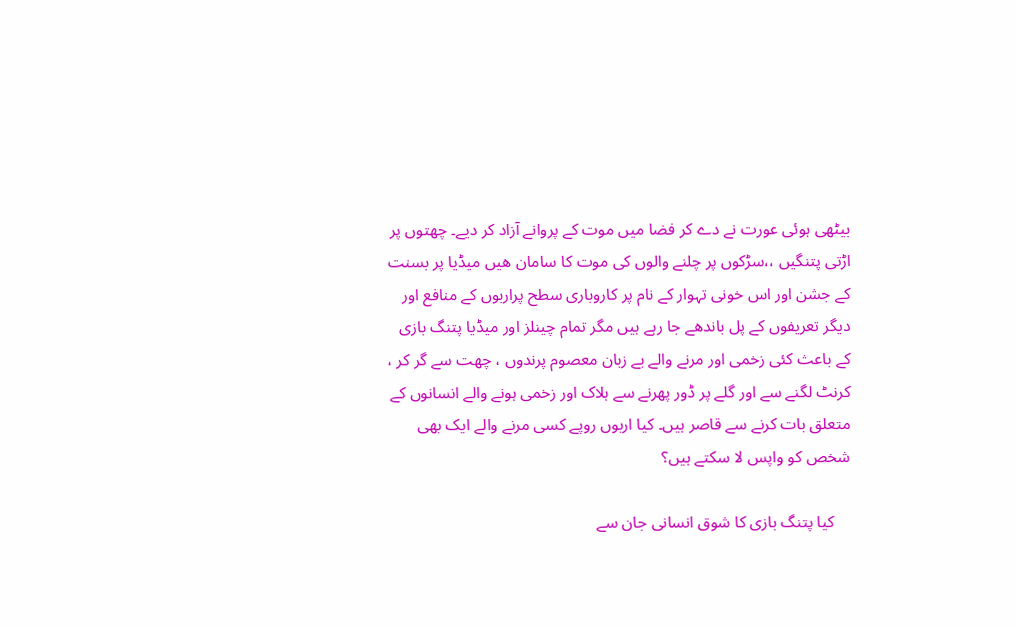بیٹھی ہوئی عورت نے دے کر فضا میں موت کے پروانے آزاد کر دیے۔ چھتوں پر اڑتی پتنگیں ،،سڑکوں پر چلنے والوں کی موت کا سامان ھیں میڈیا پر بسنت کے جشن اور اس خونی تہوار کے نام پر کاروباری سطح پراربوں کے منافع اور دیگر تعریفوں کے پل باندھے جا رہے ہیں مگر تمام چینلز اور میڈیا پتنگ بازی کے باعث کئی زخمی اور مرنے والے بے زبان معصوم پرندوں ، چھت سے گر کر ، کرنٹ لگنے سے اور گلے پر ڈور پھرنے سے ہلاک اور زخمی ہونے والے انسانوں کے متعلق بات کرنے سے قاصر ہیں۔ کیا اربوں روپے کسی مرنے والے ایک بھی شخص کو واپس لا سکتے ہیں؟

    کیا پتنگ بازی کا شوق انسانی جان سے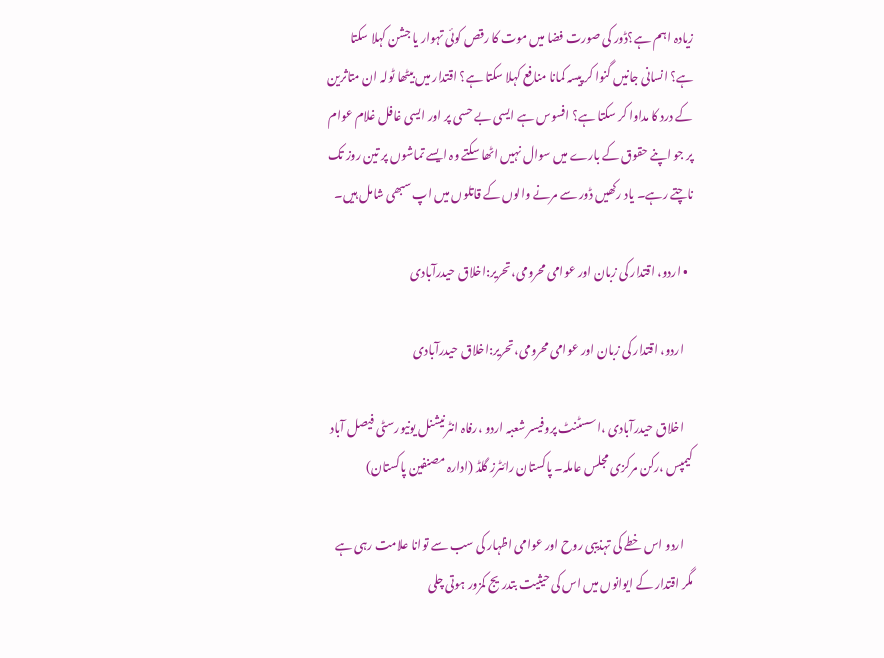زیادہ اہم ہے؟ڈور کی صورت فضا میں موت کا رقص کوئی تہوار یا جشن کہلا سکتا ہے؟ انسانی جانیں گنوا کر پیسہ کمانا منافع کہلا سکتا ہے؟ اقتدار میں بیٹھا ٹولہ ان متاثرین کے درد کا مداوا کر سکتا ہے؟ افسوس ہے ایسی بے حسی پر اور ایسی غافل غلام عوام پر جو اپنے حقوق کے بارے میں سوال نہیں اٹھا سکتے وہ ایسے تماشوں پر تین روز تک ناچتے رہے۔ یاد رکھیں ڈور سے مرنے والوں کے قاتلوں میں اپ سبھی شامل ہیں۔

  • اردو، اقتدار کی زبان اور عوامی محرومی،تحریر:اخلاق حیدرآبادی

    اردو، اقتدار کی زبان اور عوامی محرومی،تحریر:اخلاق حیدرآبادی

    اخلاق حیدرآبادی ،اسسٹنٹ پروفیسر شعبہ اردو ،رفاہ انٹرنیشنل یونیورسٹی فیصل آباد کیمپس ،رکن مرکزی مجلس عاملہ۔ پاکستان رائٹرز گلڈ (ادارہ مصنفین پاکستان)

    اردو اس خطے کی تہذیبی روح اور عوامی اظہار کی سب سے توانا علامت رہی ہے مگر اقتدار کے ایوانوں میں اس کی حیثیت بتدریج کمزور ہوتی چلی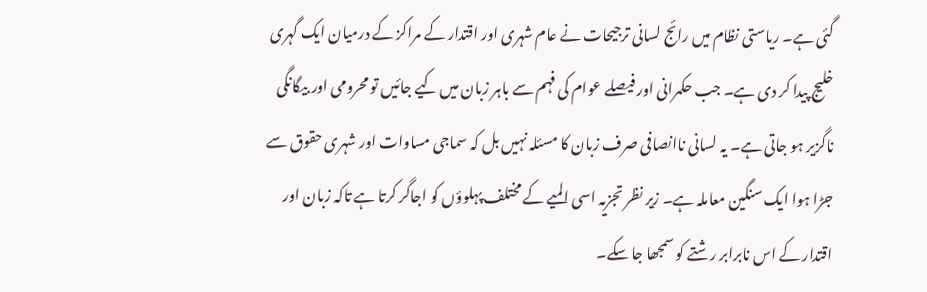گئی ہے۔ ریاستی نظام میں رائج لسانی ترجیحات نے عام شہری اور اقتدار کے مراکز کے درمیان ایک گہری خلیج پیدا کر دی ہے۔ جب حکمرانی اور فیصلے عوام کی فہم سے باہر زبان میں کیے جائیں تو محرومی اور بیگانگی ناگزیر ہو جاتی ہے۔ یہ لسانی ناانصافی صرف زبان کا مسئلہ نہیں بل کہ سماجی مساوات اور شہری حقوق سے جڑا ہوا ایک سنگین معاملہ ہے۔ زیر نظر تجزیہ اسی المیے کے مختلف پہلوؤں کو اجاگر کرتا ہے تاکہ زبان اور اقتدار کے اس نابرابر رشتے کو سمجھا جا سکے۔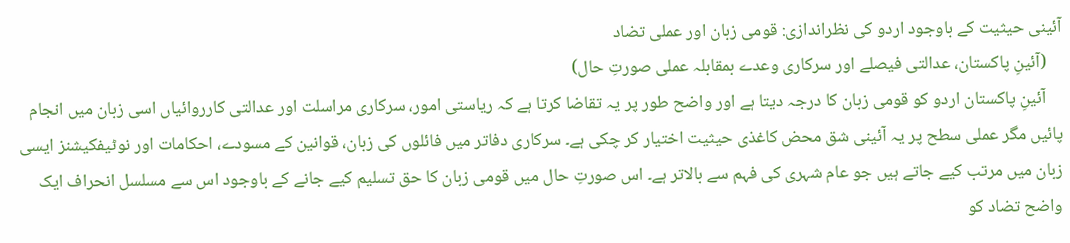آئینی حیثیت کے باوجود اردو کی نظراندازی: قومی زبان اور عملی تضاد
    (آئینِ پاکستان، عدالتی فیصلے اور سرکاری وعدے بمقابلہ عملی صورتِ حال)
    آئینِ پاکستان اردو کو قومی زبان کا درجہ دیتا ہے اور واضح طور پر یہ تقاضا کرتا ہے کہ ریاستی امور، سرکاری مراسلت اور عدالتی کارروائیاں اسی زبان میں انجام پائیں مگر عملی سطح پر یہ آئینی شق محض کاغذی حیثیت اختیار کر چکی ہے۔ سرکاری دفاتر میں فائلوں کی زبان، قوانین کے مسودے، احکامات اور نوٹیفکیشنز ایسی زبان میں مرتب کیے جاتے ہیں جو عام شہری کی فہم سے بالاتر ہے۔ اس صورتِ حال میں قومی زبان کا حق تسلیم کیے جانے کے باوجود اس سے مسلسل انحراف ایک واضح تضاد کو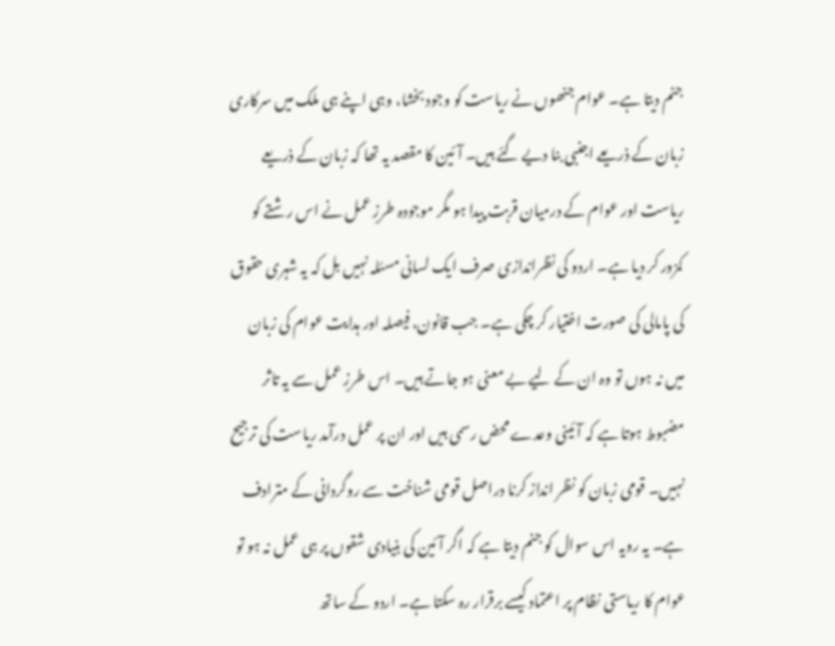جنم دیتا ہے۔ عوام جنھوں نے ریاست کو وجود بخشا، وہی اپنے ہی ملک میں سرکاری زبان کے ذریعے اجنبی بنا دیے گئے ہیں۔ آئین کا مقصد یہ تھا کہ زبان کے ذریعے ریاست اور عوام کے درمیان قربت پیدا ہو مگر موجودہ طرزِ عمل نے اس رشتے کو کمزور کر دیا ہے۔ اردو کی نظراندازی صرف ایک لسانی مسئلہ نہیں بل کہ یہ شہری حقوق کی پامالی کی صورت اختیار کر چکی ہے۔ جب قانون، فیصلہ اور ہدایت عوام کی زبان میں نہ ہوں تو وہ ان کے لیے بے معنی ہو جاتے ہیں۔ اس طرزِ عمل سے یہ تاثر مضبوط ہوتا ہے کہ آئینی وعدے محض رسمی ہیں اور ان پر عمل درآمد ریاست کی ترجیح نہیں۔ قومی زبان کو نظر انداز کرنا دراصل قومی شناخت سے روگردانی کے مترادف ہے۔ یہ رویہ اس سوال کو جنم دیتا ہے کہ اگر آئین کی بنیادی شقوں پر ہی عمل نہ ہو تو عوام کا ریاستی نظام پر اعتماد کیسے برقرار رہ سکتا ہے۔ اردو کے ساتھ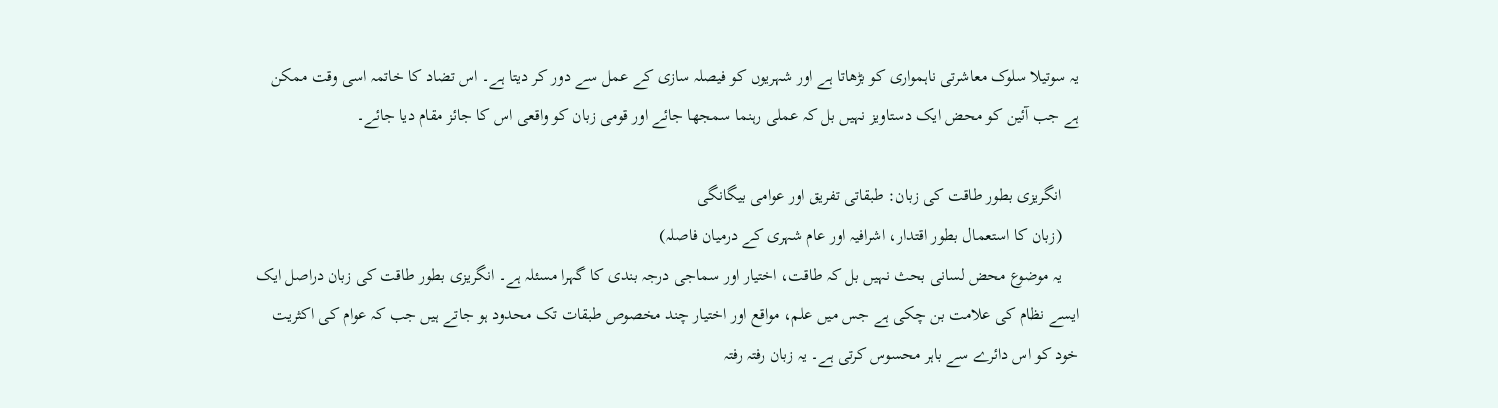یہ سوتیلا سلوک معاشرتی ناہمواری کو بڑھاتا ہے اور شہریوں کو فیصلہ سازی کے عمل سے دور کر دیتا ہے۔ اس تضاد کا خاتمہ اسی وقت ممکن ہے جب آئین کو محض ایک دستاویز نہیں بل کہ عملی رہنما سمجھا جائے اور قومی زبان کو واقعی اس کا جائز مقام دیا جائے۔

    انگریزی بطور طاقت کی زبان: طبقاتی تفریق اور عوامی بیگانگی
    (زبان کا استعمال بطور اقتدار، اشرافیہ اور عام شہری کے درمیان فاصلہ)
    یہ موضوع محض لسانی بحث نہیں بل کہ طاقت، اختیار اور سماجی درجہ بندی کا گہرا مسئلہ ہے۔ انگریزی بطور طاقت کی زبان دراصل ایک ایسے نظام کی علامت بن چکی ہے جس میں علم، مواقع اور اختیار چند مخصوص طبقات تک محدود ہو جاتے ہیں جب کہ عوام کی اکثریت خود کو اس دائرے سے باہر محسوس کرتی ہے۔ یہ زبان رفتہ رفتہ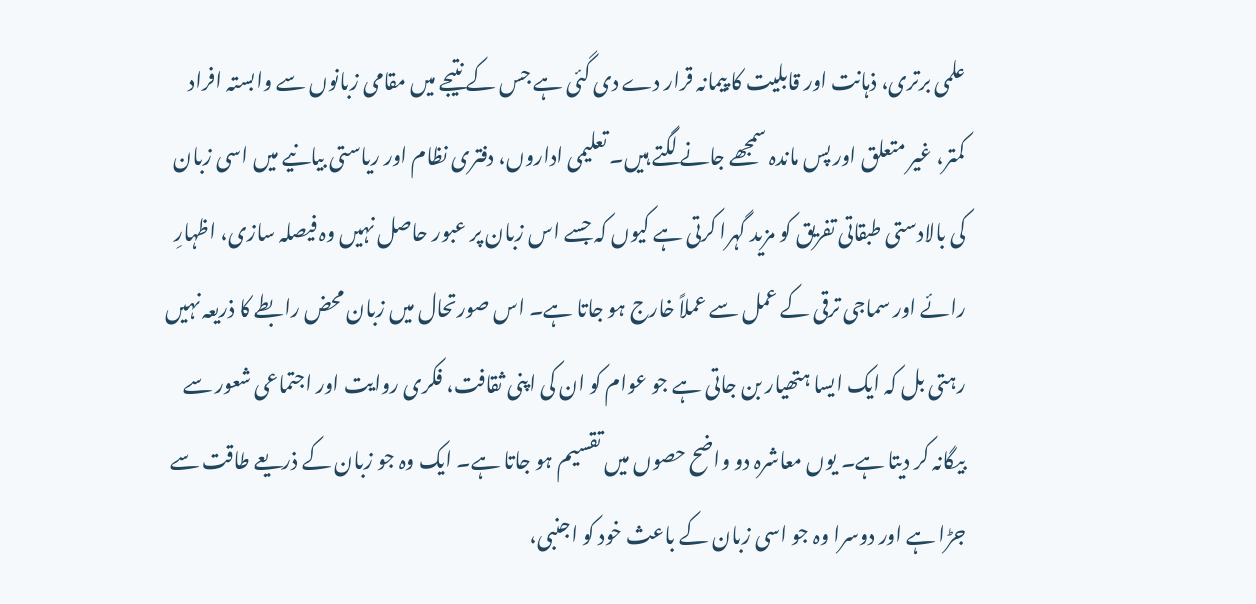علمی برتری، ذہانت اور قابلیت کا پیمانہ قرار دے دی گئی ہے جس کے نتیجے میں مقامی زبانوں سے وابستہ افراد کمتر، غیر متعلق اور پس ماندہ سمجھے جانے لگتے ہیں۔ تعلیمی اداروں، دفتری نظام اور ریاستی بیانیے میں اسی زبان کی بالادستی طبقاتی تفریق کو مزید گہرا کرتی ہے کیوں کہ جسے اس زبان پر عبور حاصل نہیں وہ فیصلہ سازی، اظہارِ رائے اور سماجی ترقی کے عمل سے عملاً خارج ہو جاتا ہے۔ اس صورتحال میں زبان محض رابطے کا ذریعہ نہیں رہتی بل کہ ایک ایسا ہتھیار بن جاتی ہے جو عوام کو ان کی اپنی ثقافت، فکری روایت اور اجتماعی شعور سے بیگانہ کر دیتا ہے۔ یوں معاشرہ دو واضح حصوں میں تقسیم ہو جاتا ہے۔ ایک وہ جو زبان کے ذریعے طاقت سے جڑا ہے اور دوسرا وہ جو اسی زبان کے باعث خود کو اجنبی،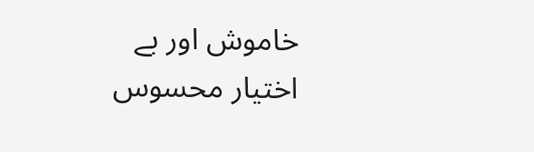خاموش اور بے اختیار محسوس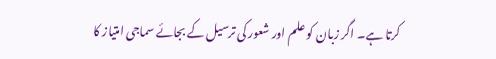کرتا ہے۔ اگر زبان کو علم اور شعور کی ترسیل کے بجائے سماجی امتیاز کا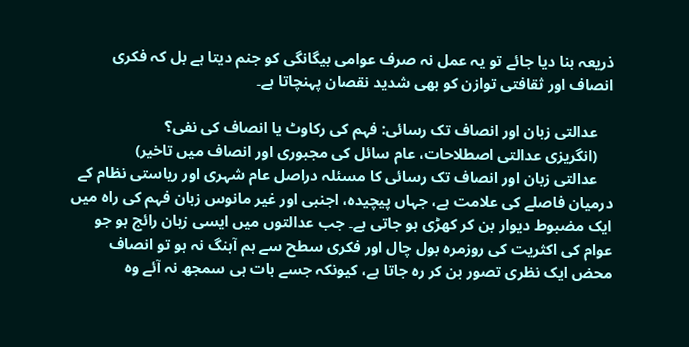ذریعہ بنا دیا جائے تو یہ عمل نہ صرف عوامی بیگانگی کو جنم دیتا ہے بل کہ فکری انصاف اور ثقافتی توازن کو بھی شدید نقصان پہنچاتا ہے۔

    عدالتی زبان اور انصاف تک رسائی: فہم کی رکاوٹ یا انصاف کی نفی؟
    (انگریزی عدالتی اصطلاحات، عام سائل کی مجبوری اور انصاف میں تاخیر)
    عدالتی زبان اور انصاف تک رسائی کا مسئلہ دراصل عام شہری اور ریاستی نظام کے درمیان فاصلے کی علامت ہے، جہاں پیچیدہ، اجنبی اور غیر مانوس زبان فہم کی راہ میں ایک مضبوط دیوار بن کر کھڑی ہو جاتی ہے۔ جب عدالتوں میں ایسی زبان رائج ہو جو عوام کی اکثریت کی روزمرہ بول چال اور فکری سطح سے ہم آہنگ نہ ہو تو انصاف محض ایک نظری تصور بن کر رہ جاتا ہے، کیونکہ جسے بات ہی سمجھ نہ آئے وہ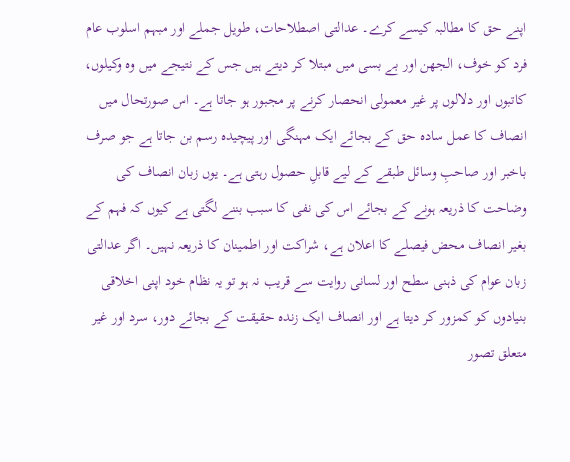اپنے حق کا مطالبہ کیسے کرے۔ عدالتی اصطلاحات، طویل جملے اور مبہم اسلوب عام فرد کو خوف، الجھن اور بے بسی میں مبتلا کر دیتے ہیں جس کے نتیجے میں وہ وکیلوں، کاتبوں اور دلالوں پر غیر معمولی انحصار کرنے پر مجبور ہو جاتا ہے۔ اس صورتحال میں انصاف کا عمل سادہ حق کے بجائے ایک مہنگی اور پیچیدہ رسم بن جاتا ہے جو صرف باخبر اور صاحبِ وسائل طبقے کے لیے قابلِ حصول رہتی ہے۔ یوں زبان انصاف کی وضاحت کا ذریعہ ہونے کے بجائے اس کی نفی کا سبب بننے لگتی ہے کیوں کہ فہم کے بغیر انصاف محض فیصلے کا اعلان ہے، شراکت اور اطمینان کا ذریعہ نہیں۔ اگر عدالتی زبان عوام کی ذہنی سطح اور لسانی روایت سے قریب نہ ہو تو یہ نظام خود اپنی اخلاقی بنیادوں کو کمزور کر دیتا ہے اور انصاف ایک زندہ حقیقت کے بجائے دور، سرد اور غیر متعلق تصور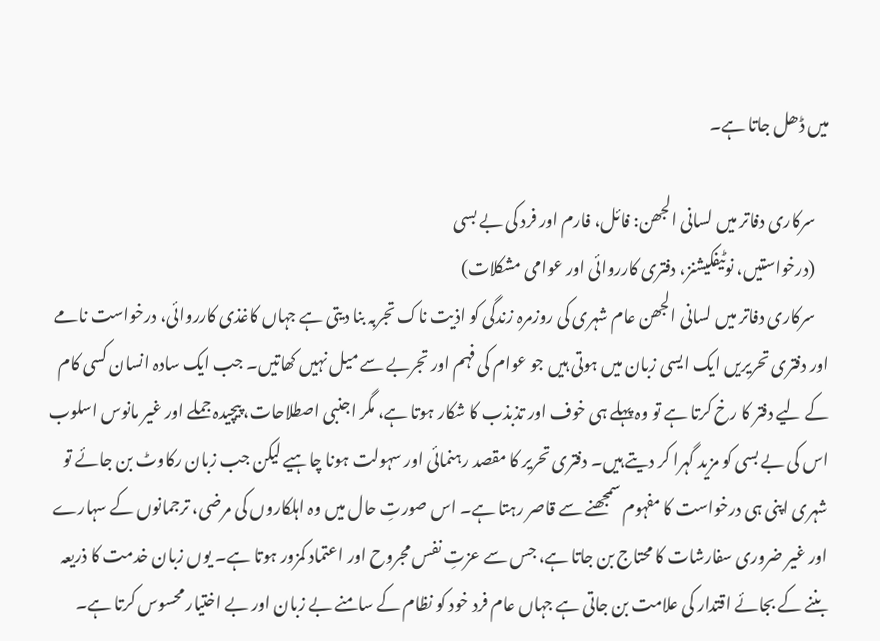میں ڈھل جاتا ہے۔

    سرکاری دفاتر میں لسانی الجھن: فائل، فارم اور فرد کی بے بسی
    (درخواستیں، نوٹیفکیشنز، دفتری کارروائی اور عوامی مشکلات)
    سرکاری دفاتر میں لسانی الجھن عام شہری کی روزمرہ زندگی کو اذیت ناک تجربہ بنا دیتی ہے جہاں کاغذی کارروائی، درخواست نامے اور دفتری تحریریں ایک ایسی زبان میں ہوتی ہیں جو عوام کی فہم اور تجربے سے میل نہیں کھاتیں۔ جب ایک سادہ انسان کسی کام کے لیے دفتر کا رخ کرتا ہے تو وہ پہلے ہی خوف اور تذبذب کا شکار ہوتا ہے، مگر اجنبی اصطلاحات، پیچیدہ جملے اور غیر مانوس اسلوب اس کی بے بسی کو مزید گہرا کر دیتے ہیں۔ دفتری تحریر کا مقصد رہنمائی اور سہولت ہونا چاہیے لیکن جب زبان رکاوٹ بن جائے تو شہری اپنی ہی درخواست کا مفہوم سمجھنے سے قاصر رہتا ہے۔ اس صورتِ حال میں وہ اہلکاروں کی مرضی، ترجمانوں کے سہارے اور غیر ضروری سفارشات کا محتاج بن جاتا ہے، جس سے عزتِ نفس مجروح اور اعتماد کمزور ہوتا ہے۔ یوں زبان خدمت کا ذریعہ بننے کے بجائے اقتدار کی علامت بن جاتی ہے جہاں عام فرد خود کو نظام کے سامنے بے زبان اور بے اختیار محسوس کرتا ہے۔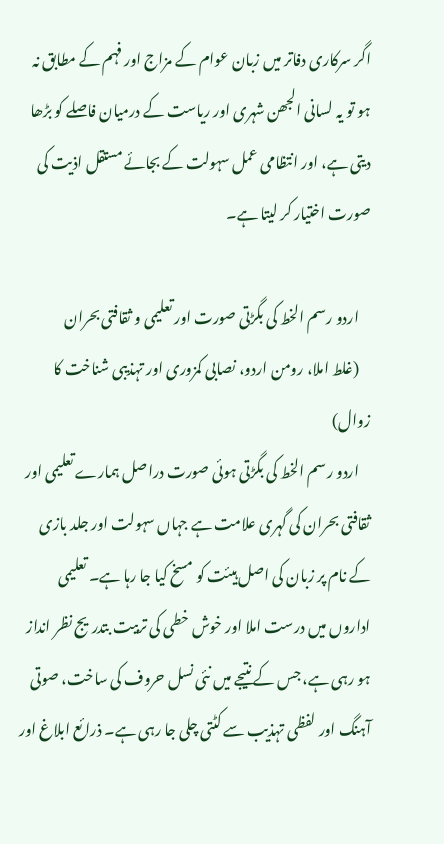اگر سرکاری دفاتر میں زبان عوام کے مزاج اور فہم کے مطابق نہ ہو تو یہ لسانی الجھن شہری اور ریاست کے درمیان فاصلے کو بڑھا دیتی ہے، اور انتظامی عمل سہولت کے بجائے مستقل اذیت کی صورت اختیار کر لیتا ہے۔

    اردو رسم الخط کی بگڑتی صورت اور تعلیمی و ثقافتی بحران
    (غلط املا، رومن اردو، نصابی کمزوری اور تہذیبی شناخت کا زوال)
    اردو رسم الخط کی بگڑتی ہوئی صورت دراصل ہمارے تعلیمی اور ثقافتی بحران کی گہری علامت ہے جہاں سہولت اور جلد بازی کے نام پر زبان کی اصل ہیئت کو مسخ کیا جا رہا ہے۔ تعلیمی اداروں میں درست املا اور خوش خطی کی تربیت بتدریج نظر انداز ہو رہی ہے، جس کے نتیجے میں نئی نسل حروف کی ساخت، صوتی آہنگ اور لفظی تہذیب سے کٹتی چلی جا رہی ہے۔ ذرائع ابلاغ اور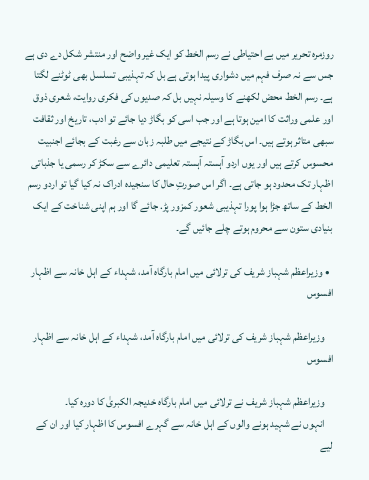روزمرہ تحریر میں بے احتیاطی نے رسم الخط کو ایک غیر واضح اور منتشر شکل دے دی ہے جس سے نہ صرف فہم میں دشواری پیدا ہوتی ہے بل کہ تہذیبی تسلسل بھی ٹوٹنے لگتا ہے۔ رسم الخط محض لکھنے کا وسیلہ نہیں بل کہ صدیوں کی فکری روایت، شعری ذوق اور علمی وراثت کا امین ہوتا ہے اور جب اسی کو بگاڑ دیا جائے تو ادب، تاریخ اور ثقافت سبھی متاثر ہوتے ہیں۔ اس بگاڑ کے نتیجے میں طلبہ زبان سے رغبت کے بجائے اجنبیت محسوس کرتے ہیں اور یوں اردو آہستہ آہستہ تعلیمی دائرے سے سکڑ کر رسمی یا جذباتی اظہار تک محدود ہو جاتی ہے۔ اگر اس صورتِ حال کا سنجیدہ ادراک نہ کیا گیا تو اردو رسم الخط کے ساتھ جڑا ہوا پورا تہذیبی شعور کمزور پڑ. جائے گا اور ہم اپنی شناخت کے ایک بنیادی ستون سے محروم ہوتے چلے جائیں گے۔

  • وزیراعظم شہباز شریف کی ترلائی میں امام بارگاہ آمد، شہداء کے اہل خانہ سے اظہار افسوس

    وزیراعظم شہباز شریف کی ترلائی میں امام بارگاہ آمد، شہداء کے اہل خانہ سے اظہار افسوس

    وزیراعظم شہباز شریف نے ترلائی میں امام بارگاہ خدیجہ الکبریٰ کا دورہ کیا۔
    انہوں نے شہید ہونے والوں کے اہل خانہ سے گہرے افسوس کا اظہار کیا اور ان کے لیے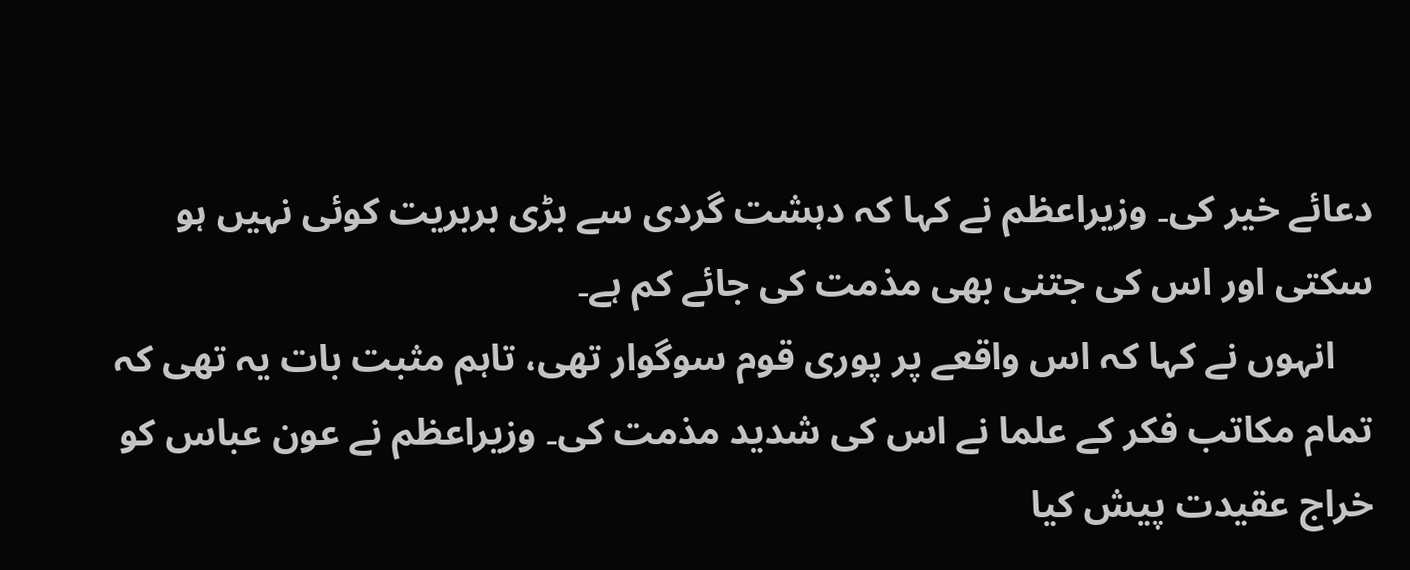دعائے خیر کی۔ وزیراعظم نے کہا کہ دہشت گردی سے بڑی بربریت کوئی نہیں ہو سکتی اور اس کی جتنی بھی مذمت کی جائے کم ہے۔
    انہوں نے کہا کہ اس واقعے پر پوری قوم سوگوار تھی، تاہم مثبت بات یہ تھی کہ تمام مکاتب فکر کے علما نے اس کی شدید مذمت کی۔ وزیراعظم نے عون عباس کو خراج عقیدت پیش کیا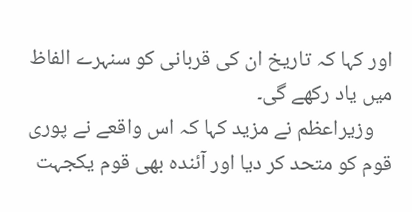اور کہا کہ تاریخ ان کی قربانی کو سنہرے الفاظ میں یاد رکھے گی۔
    وزیراعظم نے مزید کہا کہ اس واقعے نے پوری قوم کو متحد کر دیا اور آئندہ بھی قوم یکجہت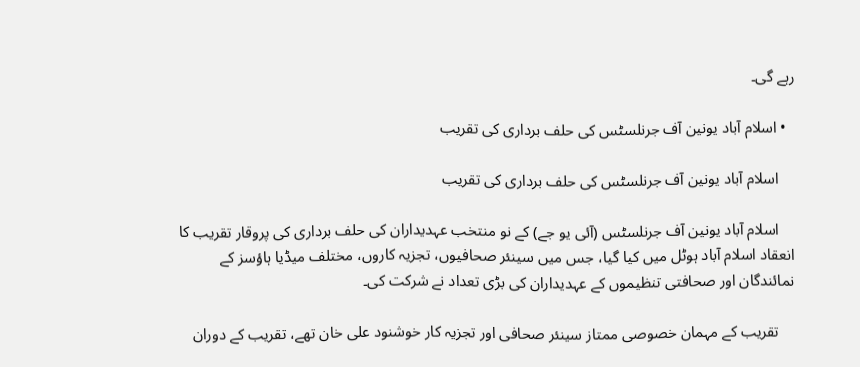رہے گی۔

  • اسلام آباد یونین آف جرنلسٹس کی حلف برداری کی تقریب

    اسلام آباد یونین آف جرنلسٹس کی حلف برداری کی تقریب

    اسلام آباد یونین آف جرنلسٹس (آئی یو جے) کے نو منتخب عہدیداران کی حلف برداری کی پروقار تقریب کا انعقاد اسلام آباد ہوٹل میں کیا گیا، جس میں سینئر صحافیوں، تجزیہ کاروں، مختلف میڈیا ہاؤسز کے نمائندگان اور صحافتی تنظیموں کے عہدیداران کی بڑی تعداد نے شرکت کی۔

    تقریب کے مہمان خصوصی ممتاز سینئر صحافی اور تجزیہ کار خوشنود علی خان تھے، تقریب کے دوران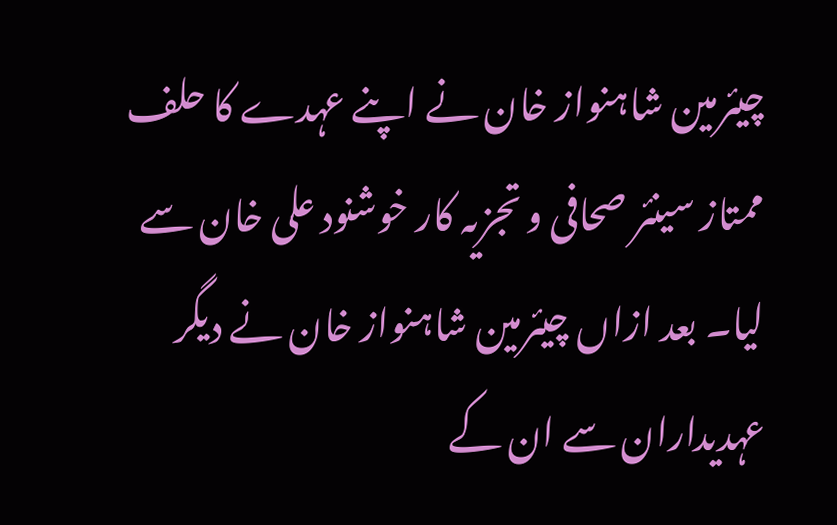چیئرمین شاہنواز خان نے اپنے عہدے کا حلف ممتاز سینئر صحافی و تجزیہ کار خوشنود علی خان سے لیا۔ بعد ازاں چیئرمین شاہنواز خان نے دیگر عہدیداران سے ان کے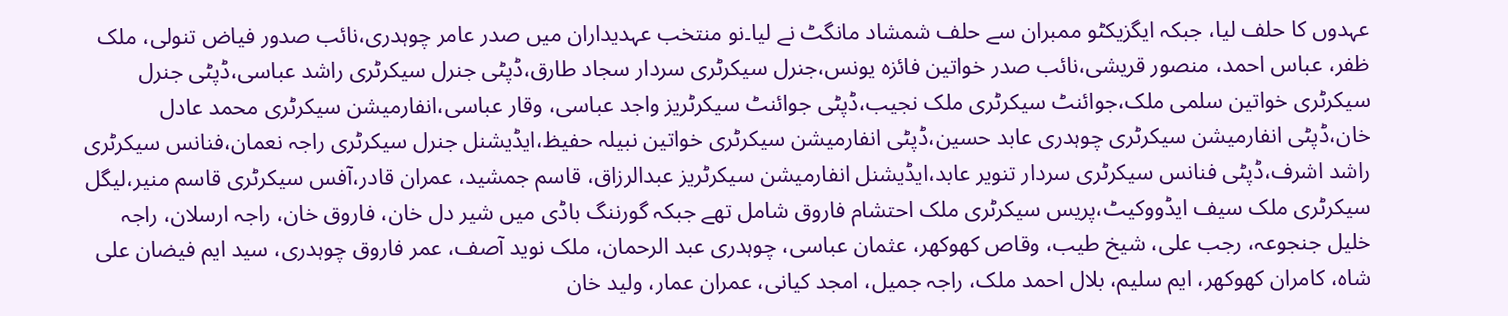عہدوں کا حلف لیا، جبکہ ایگزیکٹو ممبران سے حلف شمشاد مانگٹ نے لیا۔نو منتخب عہدیداران میں صدر عامر چوہدری،نائب صدور فیاض تنولی، ملک ظفر، عباس احمد، منصور قریشی،نائب صدر خواتین فائزہ یونس،جنرل سیکرٹری سردار سجاد طارق،ڈپٹی جنرل سیکرٹری راشد عباسی،ڈپٹی جنرل سیکرٹری خواتین سلمی ملک،جوائنٹ سیکرٹری ملک نجیب،ڈپٹی جوائنٹ سیکرٹریز واجد عباسی، وقار عباسی،انفارمیشن سیکرٹری محمد عادل خان،ڈپٹی انفارمیشن سیکرٹری چوہدری عابد حسین،ڈپٹی انفارمیشن سیکرٹری خواتین نبیلہ حفیظ،ایڈیشنل جنرل سیکرٹری راجہ نعمان،فنانس سیکرٹری راشد اشرف،ڈپٹی فنانس سیکرٹری سردار تنویر عابد،ایڈیشنل انفارمیشن سیکرٹریز عبدالرزاق، قاسم جمشید، عمران قادر،آفس سیکرٹری قاسم منیر،لیگل سیکرٹری ملک سیف ایڈووکیٹ،پریس سیکرٹری ملک احتشام فاروق شامل تھے جبکہ گورننگ باڈی میں شیر دل خان، فاروق خان، راجہ ارسلان، راجہ خلیل جنجوعہ، رجب علی، شیخ طیب، وقاص کھوکھر، عثمان عباسی، چوہدری عبد الرحمان، ملک نوید آصف، عمر فاروق چوہدری، سید ایم فیضان علی شاہ، کامران کھوکھر، ایم سلیم، بلال احمد ملک، راجہ جمیل، امجد کیانی، عمران عمار، ولید خان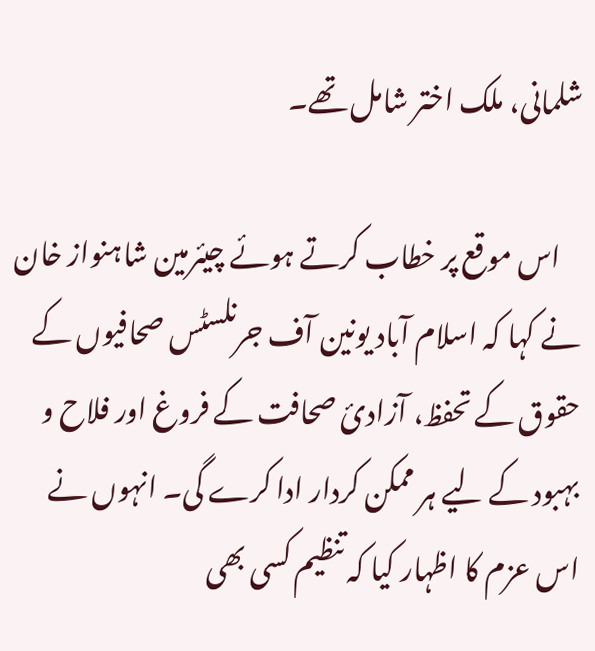شلمانی، ملک اختر شامل تھے۔

    اس موقع پر خطاب کرتے ہوئے چیئرمین شاہنواز خان نے کہا کہ اسلام آباد یونین آف جرنلسٹس صحافیوں کے حقوق کے تحفظ، آزادیٔ صحافت کے فروغ اور فلاح و بہبود کے لیے ہر ممکن کردار ادا کرے گی۔ انہوں نے اس عزم کا اظہار کیا کہ تنظیم کسی بھی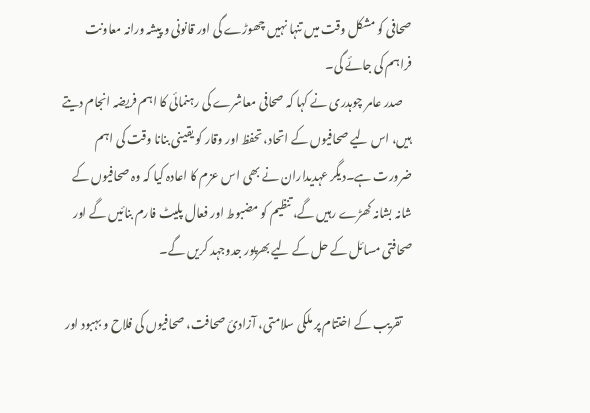صحافی کو مشکل وقت میں تنہا نہیں چھوڑے گی اور قانونی و پیشہ ورانہ معاونت فراہم کی جائے گی۔
    صدر عامر چوہدری نے کہا کہ صحافی معاشرے کی رہنمائی کا اہم فریضہ انجام دیتے ہیں، اس لیے صحافیوں کے اتحاد، تحفظ اور وقار کو یقینی بنانا وقت کی اہم ضرورت ہے۔دیگر عہدیداران نے بھی اس عزم کا اعادہ کیا کہ وہ صحافیوں کے شانہ بشانہ کھڑے رہیں گے، تنظیم کو مضبوط اور فعال پلیٹ فارم بنائیں گے اور صحافتی مسائل کے حل کے لیے بھرپور جدوجہد کریں گے۔

    تقریب کے اختتام پر ملکی سلامتی، آزادیٔ صحافت، صحافیوں کی فلاح و بہبود اور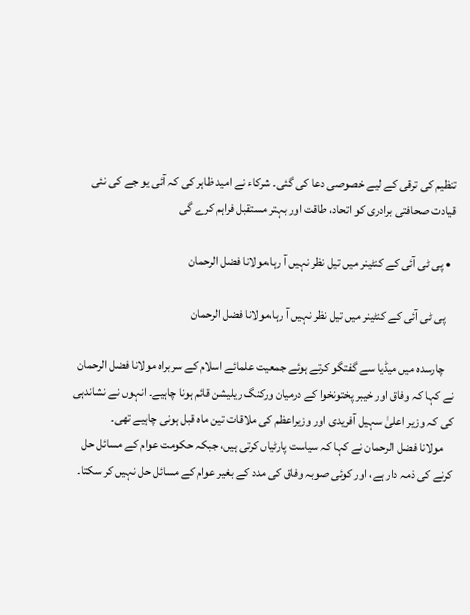تنظیم کی ترقی کے لیے خصوصی دعا کی گئی۔ شرکاء نے امید ظاہر کی کہ آئی یو جے کی نئی قیادت صحافتی برادری کو اتحاد، طاقت اور بہتر مستقبل فراہم کرے گی

  • پی ٹی آئی کے کنٹینر میں تیل نظر نہیں آ رہا،مولانا فضل الرحمان

    پی ٹی آئی کے کنٹینر میں تیل نظر نہیں آ رہا،مولانا فضل الرحمان

    چارسدہ میں میڈیا سے گفتگو کرتے ہوئے جمعیت علمائے اسلام کے سربراہ مولانا فضل الرحمان نے کہا کہ وفاق اور خیبر پختونخوا کے درمیان ورکنگ ریلیشن قائم ہونا چاہیے۔ انہوں نے نشاندہی کی کہ وزیر اعلیٰ سہیل آفریدی اور وزیراعظم کی ملاقات تین ماہ قبل ہونی چاہیے تھی۔
    مولانا فضل الرحمان نے کہا کہ سیاست پارٹیاں کرتی ہیں، جبکہ حکومت عوام کے مسائل حل کرنے کی ذمہ دار ہے، اور کوئی صوبہ وفاق کی مدد کے بغیر عوام کے مسائل حل نہیں کر سکتا۔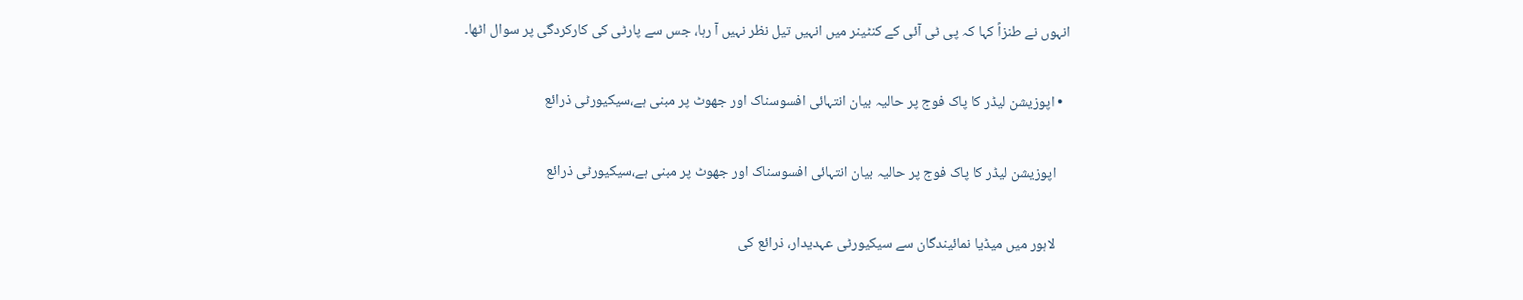انہوں نے طنزاً کہا کہ پی ٹی آئی کے کنٹینر میں انہیں تیل نظر نہیں آ رہا، جس سے پارٹی کی کارکردگی پر سوال اٹھا۔

  • اپوزیشن لیڈر کا پاک فوج پر حالیہ بیان انتہائی افسوسناک اور جھوٹ پر مبنی ہے،سیکیورٹی ذرائع

    اپوزیشن لیڈر کا پاک فوج پر حالیہ بیان انتہائی افسوسناک اور جھوٹ پر مبنی ہے،سیکیورٹی ذرائع

    لاہور میں میڈیا نمائیندگان سے سیکیورٹی عہدیدار، ذرائع کی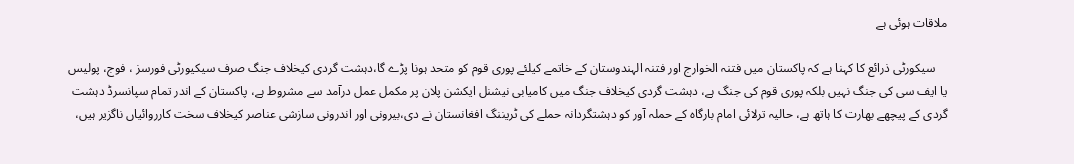ملاقات ہوئی ہے

    سیکورٹی ذرائع کا کہنا ہے کہ پاکستان میں فتنہ الخوارج اور فتنہ الہندوستان کے خاتمے کیلئے پوری قوم کو متحد ہونا پڑے گا،دہشت گردی کیخلاف جنگ صرف سیکیورٹی فورسز ، فوج، پولیس یا ایف سی کی جنگ نہیں بلکہ پوری قوم کی جنگ ہے، دہشت گردی کیخلاف جنگ میں کامیابی نیشنل ایکشن پلان پر مکمل عمل درآمد سے مشروط ہے، پاکستان کے اندر تمام سپانسرڈ دہشت گردی کے پیچھے بھارت کا ہاتھ ہے، حالیہ ترلائی امام بارگاہ کے حملہ آور کو دہشتگردانہ حملے کی ٹریننگ افغانستان نے دی،بیرونی اور اندرونی سازشی عناصر کیخلاف سخت کارروائیاں ناگزیر ہیں،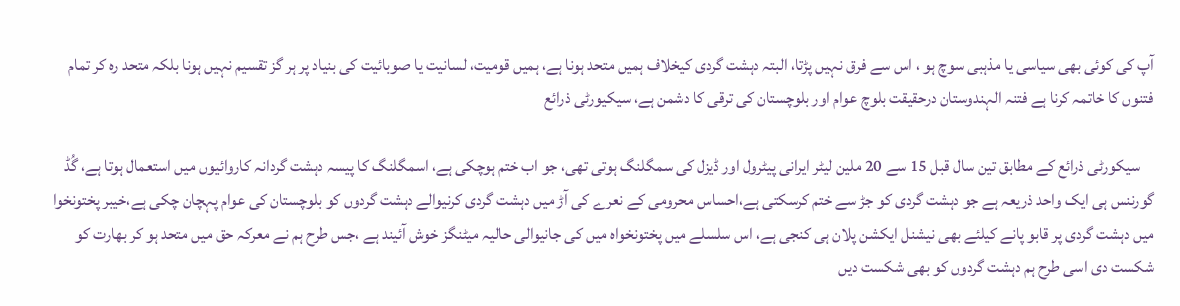آپ کی کوئی بھی سیاسی یا مذہبی سوچ ہو ، اس سے فرق نہیں پڑتا، البتہ دہشت گردی کیخلاف ہمیں متحد ہونا ہے، ہمیں قومیت، لسانیت یا صوبائیت کی بنیاد پر ہر گز تقسیم نہیں ہونا بلکہ متحد رہ کر تمام فتنوں کا خاتمہ کرنا ہے فتنہ الہندوستان درحقیقت بلوچ عوام اور بلوچستان کی ترقی کا دشمن ہے، سیکیورٹی ذرائع

    سیکورٹی ذرائع کے مطابق تین سال قبل 15 سے 20 ملین لیٹر ایرانی پیٹرول اور ڈیزل کی سمگلنگ ہوتی تھی، جو اب ختم ہوچکی ہے، اسمگلنگ کا پیسہ دہشت گردانہ کاروائیوں میں استعمال ہوتا ہے، گُڈ گورننس ہی ایک واحد ذریعہ ہے جو دہشت گردی کو جڑ سے ختم کرسکتی ہے،احساس محرومی کے نعرے کی آڑ میں دہشت گردی کرنیوالے دہشت گردوں کو بلوچستان کی عوام پہچان چکی ہے،خیبر پختونخوا میں دہشت گردی پر قابو پانے کیلئے بھی نیشنل ایکشن پلان ہی کنجی ہے، اس سلسلے میں پختونخواہ میں کی جانیوالی حالیہ میٹنگز خوش آئیند ہے ،جس طرح ہم نے معرکہ حق میں متحد ہو کر بھارت کو شکست دی اسی طرح ہم دہشت گردوں کو بھی شکست دیں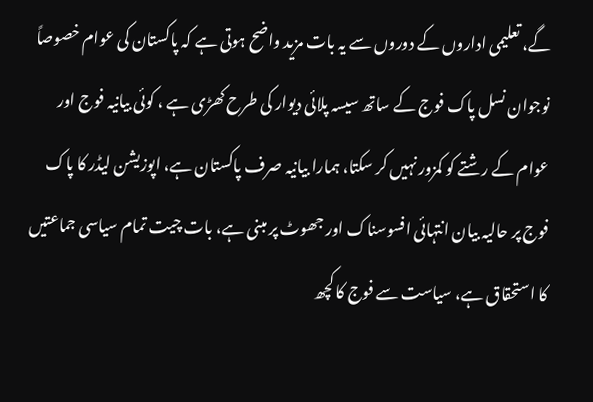گے، تعلیمی اداروں کے دوروں سے یہ بات مزید واضح ہوتی ہے کہ پاکستان کی عوام خصوصاً نوجوان نسل پاک فوج کے ساتھ سیسہ پلائی دیوار کی طرح کھڑی ہے ، کوئی بیانیہ فوج اور عوام کے رشتے کو کمزور نہیں کر سکتا، ہمارا بیانیہ صرف پاکستان ہے، اپوزیشن لیڈر کا پاک فوج پر حالیہ بیان انتہائی افسوسناک اور جھوٹ پر مبنی ہے، بات چیت تمام سیاسی جماعتیں کا استحقاق ہے، سیاست سے فوج کا کچھ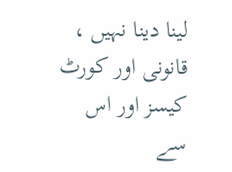لینا دینا نہیں ، قانونی اور کورٹ کیسز اور اس سے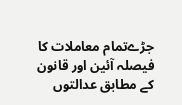جڑےتمام معاملات کا فیصلہ آئین اور قانون کے مطابق عدالتوں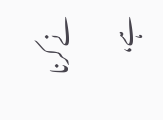نے کرنا ہے،